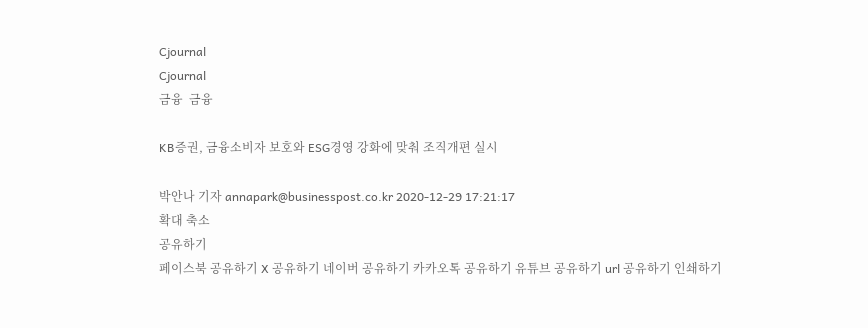Cjournal
Cjournal
금융  금융

KB증권, 금융소비자 보호와 ESG경영 강화에 맞춰 조직개편 실시

박안나 기자 annapark@businesspost.co.kr 2020-12-29 17:21:17
확대 축소
공유하기
페이스북 공유하기 X 공유하기 네이버 공유하기 카카오톡 공유하기 유튜브 공유하기 url 공유하기 인쇄하기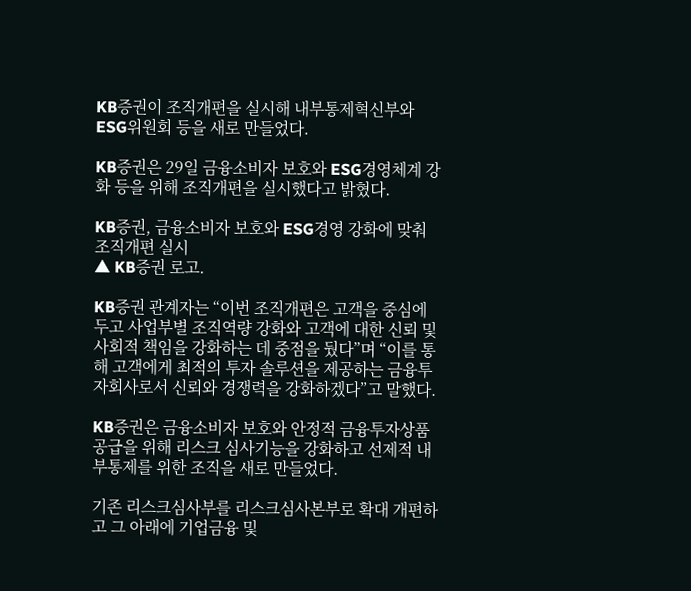KB증권이 조직개편을 실시해 내부통제혁신부와 ESG위원회 등을 새로 만들었다.

KB증권은 29일 금융소비자 보호와 ESG경영체계 강화 등을 위해 조직개편을 실시했다고 밝혔다.

KB증권, 금융소비자 보호와 ESG경영 강화에 맞춰 조직개편 실시
▲ KB증권 로고.

KB증권 관계자는 “이번 조직개편은 고객을 중심에 두고 사업부별 조직역량 강화와 고객에 대한 신뢰 및 사회적 책임을 강화하는 데 중점을 뒀다”며 “이를 통해 고객에게 최적의 투자 솔루션을 제공하는 금융투자회사로서 신뢰와 경쟁력을 강화하겠다”고 말했다.

KB증권은 금융소비자 보호와 안정적 금융투자상품 공급을 위해 리스크 심사기능을 강화하고 선제적 내부통제를 위한 조직을 새로 만들었다.

기존 리스크심사부를 리스크심사본부로 확대 개편하고 그 아래에 기업금융 및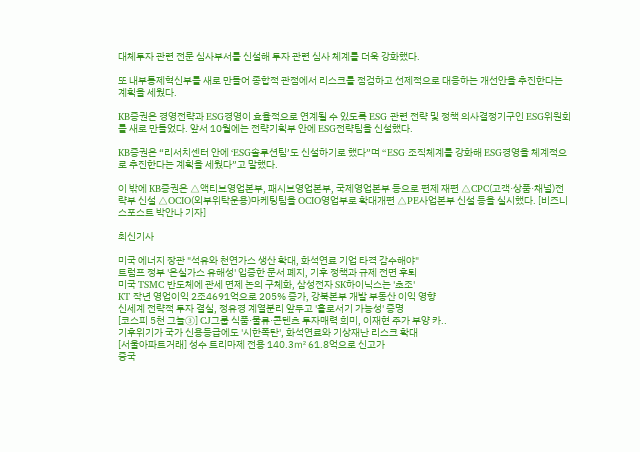대체투자 관련 전문 심사부서를 신설해 투자 관련 심사 체계를 더욱 강화했다.

또 내부통제혁신부를 새로 만들어 종합적 관점에서 리스크를 점검하고 선제적으로 대응하는 개선안을 추진한다는 계획을 세웠다.

KB증권은 경영전략과 ESG경영이 효율적으로 연계될 수 있도록 ESG 관련 전략 및 정책 의사결정기구인 ESG위원회를 새로 만들었다. 앞서 10월에는 전략기획부 안에 ESG전략팀을 신설했다.

KB증권은 “리서치센터 안에 ‘ESG솔루션팀’도 신설하기로 했다”며 “ESG 조직체계를 강화해 ESG경영을 체계적으로 추진한다는 계획을 세웠다”고 말했다.

이 밖에 KB증권은 △액티브영업본부, 패시브영업본부, 국제영업본부 등으로 편제 재편 △CPC(고객·상품·채널)전략부 신설 △OCIO(외부위탁운용)마케팅팀을 OCIO영업부로 확대개편 △PE사업본부 신설 등을 실시했다. [비즈니스포스트 박안나 기자]

최신기사

미국 에너지 장관 "석유와 천연가스 생산 확대, 화석연료 기업 타격 감수해야"
트럼프 정부 '온실가스 유해성' 입증한 문서 폐지, 기후 정책과 규제 전면 후퇴
미국 TSMC 반도체에 관세 면제 논의 구체화, 삼성전자 SK하이닉스는 '초조'
KT 작년 영업이익 2조4691억으로 205% 증가, 강북본부 개발 부동산 이익 영향
신세계 전략적 투자 결실, 정유경 계열분리 앞두고 '홀로서기 가능성' 증명
[코스피 5천 그늘③] CJ그룹 식품·물류·콘텐츠 투자매력 희미, 이재현 주가 부양 카..
기후위기가 국가 신용등급에도 '시한폭탄', 화석연료와 기상재난 리스크 확대
[서울아파트거래] 성수 트리마제 전용 140.3㎡ 61.8억으로 신고가
중국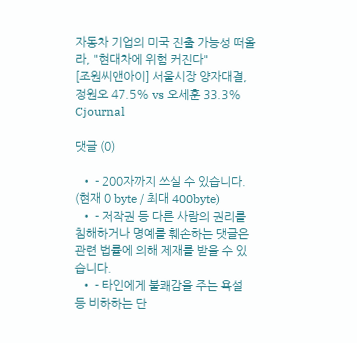자동차 기업의 미국 진출 가능성 떠올라, "현대차에 위험 커진다"
[조원씨앤아이] 서울시장 양자대결, 정원오 47.5% vs 오세훈 33.3%
Cjournal

댓글 (0)

  • - 200자까지 쓰실 수 있습니다. (현재 0 byte / 최대 400byte)
  • - 저작권 등 다른 사람의 권리를 침해하거나 명예를 훼손하는 댓글은 관련 법률에 의해 제재를 받을 수 있습니다.
  • - 타인에게 불쾌감을 주는 욕설 등 비하하는 단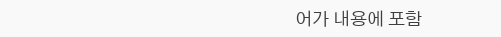어가 내용에 포함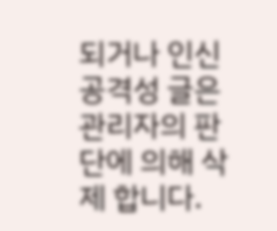되거나 인신공격성 글은 관리자의 판단에 의해 삭제 합니다.